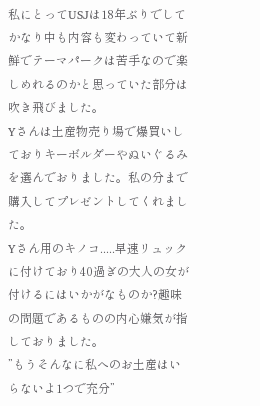私にとってUSJは18年ぶりでしてかなり中も内容も変わっていて新鮮でテーマパークは苦手なので楽しめれるのかと思っていた部分は吹き飛びました。
Yさんは土産物売り場で爆買いしておりキーボルダーやぬいぐるみを選んでおりました。私の分まで購入してプレゼントしてくれました。
Yさん用のキノコ.....早速リュックに付けており40過ぎの大人の女が付けるにはいかがなものか?趣味の問題であるものの内心嫌気が指しておりました。
”もうそんなに私へのお土産はいらないよ1つで充分”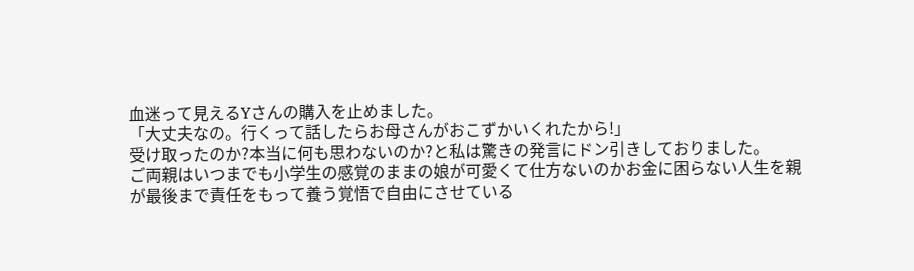血迷って見えるYさんの購入を止めました。
「大丈夫なの。行くって話したらお母さんがおこずかいくれたから!」
受け取ったのか?本当に何も思わないのか?と私は驚きの発言にドン引きしておりました。
ご両親はいつまでも小学生の感覚のままの娘が可愛くて仕方ないのかお金に困らない人生を親が最後まで責任をもって養う覚悟で自由にさせている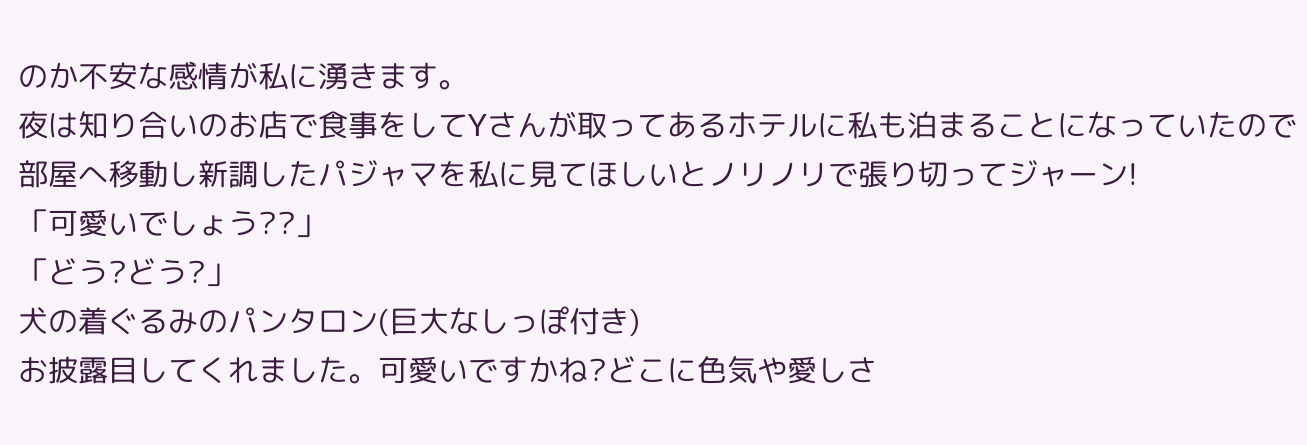のか不安な感情が私に湧きます。
夜は知り合いのお店で食事をしてYさんが取ってあるホテルに私も泊まることになっていたので部屋へ移動し新調したパジャマを私に見てほしいとノリノリで張り切ってジャーン!
「可愛いでしょう??」
「どう?どう?」
犬の着ぐるみのパンタロン(巨大なしっぽ付き)
お披露目してくれました。可愛いですかね?どこに色気や愛しさ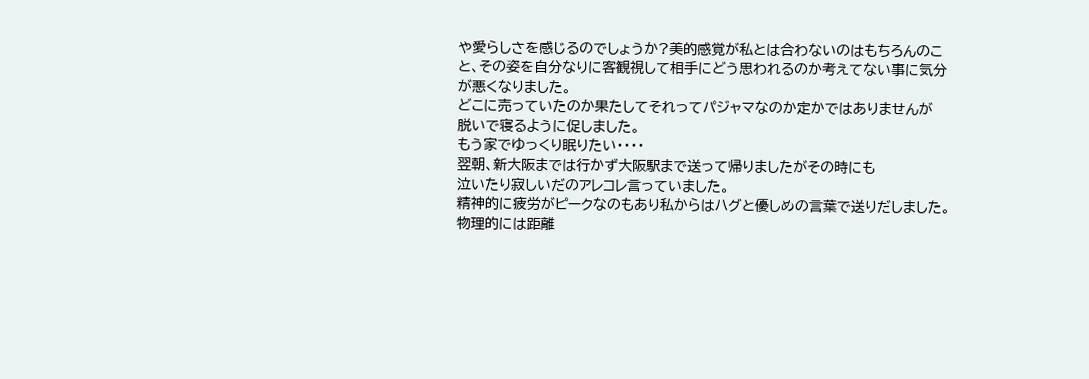や愛らしさを感じるのでしょうか?美的感覚が私とは合わないのはもちろんのこと、その姿を自分なりに客観視して相手にどう思われるのか考えてない事に気分が悪くなりました。
どこに売っていたのか果たしてそれってパジャマなのか定かではありませんが
脱いで寝るように促しました。
もう家でゆっくり眠りたい・・・・
翌朝、新大阪までは行かず大阪駅まで送って帰りましたがその時にも
泣いたり寂しいだのアレコレ言っていました。
精神的に疲労がピークなのもあり私からはハグと優しめの言葉で送りだしました。
物理的には距離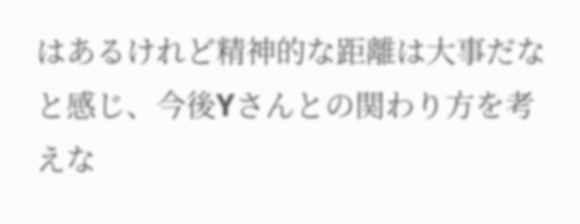はあるけれど精神的な距離は大事だなと感じ、今後Yさんとの関わり方を考えな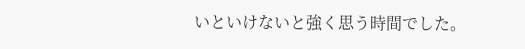いといけないと強く思う時間でした。